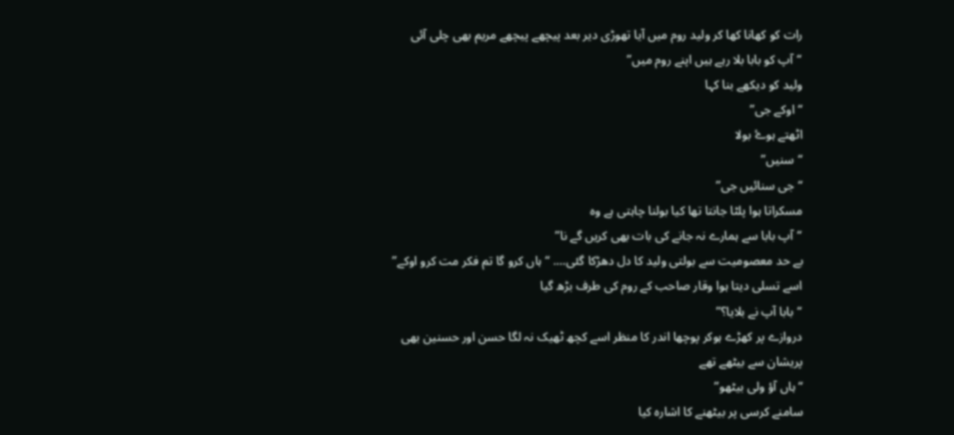رات کو کهانا کها کر ولید روم میں آیا تهوڑی دیر بعد پیچهے پیچهے مریم بهی چلی آئی
“آپ کو بابا بلا رہے ہیں اپنے روم میں”
ولید کو دیکهے بنا کہا
“اوکے جی”
اٹهتے ہوۓ بولا
“سنیں”
“جی سنائیں جی”
مسکراتا ہوا پلٹا جانتا تها کیا بولنا چاہتی ہے وہ
“آپ بابا سے ہمارے نہ جانے کی بات بهی کریں گے نا”
بے حد معصومیت سے بولتی ولید کا دل دهڑکا گئی…. “ہاں کرو گا تم فکر مت کرو اوکے”
اسے تسلی دیتا ہوا وقار صاحب کے روم کی طرف بڑھ گیا
“بابا آپ نے بلایا؟”
دروازے پر کهڑے ہوکر پوچها اندر کا منظر اسے کچھ ٹهیک نہ لگا حسن اور حسنین بهی پریشان سے بیٹهے تهے
“ہاں آؤ ولی بیٹهو”
سامنے کرسی پر بیٹهنے کا اشارہ کیا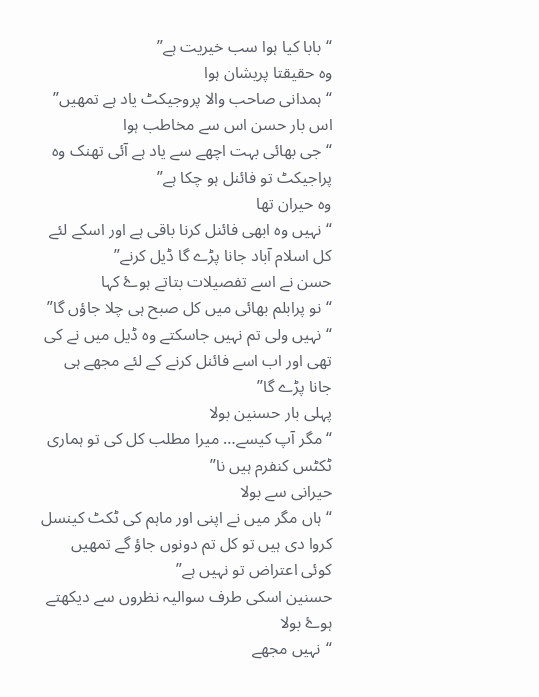“بابا کیا ہوا سب خیریت ہے”
وہ حقیقتا پریشان ہوا
“ہمدانی صاحب والا پروجیکٹ یاد ہے تمهیں”
اس بار حسن اس سے مخاطب ہوا
“جی بهائی بہت اچهے سے یاد ہے آئی تهنک وہ پراجیکٹ تو فائنل ہو چکا ہے”
وہ حیران تها
“نہیں وہ ابهی فائنل کرنا باقی ہے اور اسکے لئے کل اسلام آباد جانا پڑے گا ڈیل کرنے”
حسن نے اسے تفصیلات بتاتے ہوۓ کہا
“نو پرابلم بهائی میں کل صبح ہی چلا جاؤں گا” “نہیں ولی تم نہیں جاسکتے وہ ڈیل میں نے کی تهی اور اب اسے فائنل کرنے کے لئے مجهے ہی جانا پڑے گا”
پہلی بار حسنین بولا
“مگر آپ کیسے… میرا مطلب کل کی تو ہماری ٹکٹس کنفرم ہیں نا”
حیرانی سے بولا
“ہاں مگر میں نے اپنی اور ماہم کی ٹکٹ کینسل کروا دی ہیں تو کل تم دونوں جاؤ گے تمهیں کوئی اعتراض تو نہیں ہے”
حسنین اسکی طرف سوالیہ نظروں سے دیکهتے ہوۓ بولا
“نہیں مجهے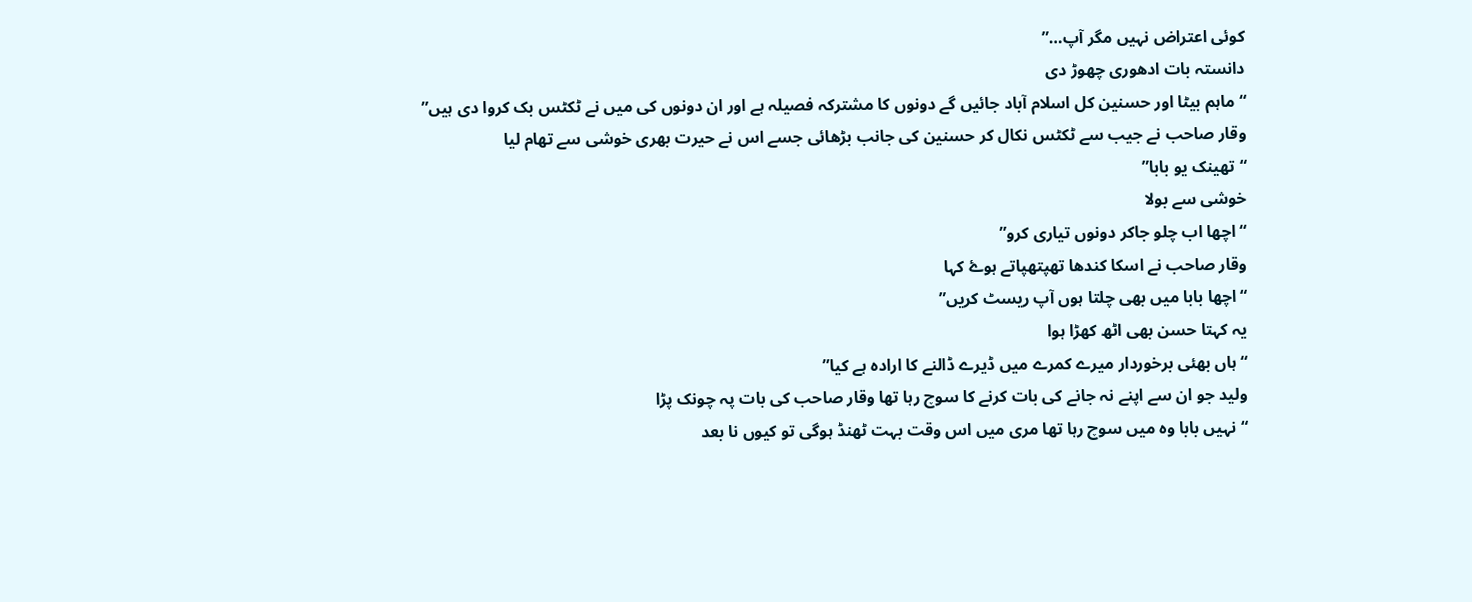کوئی اعتراض نہیں مگر آپ…”
دانستہ بات ادهوری چهوڑ دی
“ماہم بیٹا اور حسنین کل اسلام آباد جائیں گے دونوں کا مشترکہ فصیلہ ہے اور ان دونوں کی میں نے ٹکٹس بک کروا دی ہیں”
وقار صاحب نے جیب سے ٹکٹس نکال کر حسنین کی جانب بڑهائی جسے اس نے حیرت بهری خوشی سے تهام لیا
“تهینک یو بابا”
خوشی سے بولا
“اچها اب چلو جاکر دونوں تیاری کرو”
وقار صاحب نے اسکا کندها تهپتهپاتے ہوۓ کہا
“اچها بابا میں بهی چلتا ہوں آپ ریسٹ کریں”
یہ کہتا حسن بهی اٹھ کهڑا ہوا
“ہاں بهئی برخوردار میرے کمرے میں ڈیرے ڈالنے کا ارادہ ہے کیا”
ولید جو ان سے اپنے نہ جانے کی بات کرنے کا سوچ رہا تها وقار صاحب کی بات پہ چونک پڑا
“نہیں بابا وہ میں سوچ رہا تها مری میں اس وقت بہت ٹهنڈ ہوگی تو کیوں نا بعد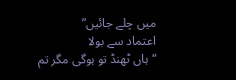میں چلے جائیں”
اعتماد سے بولا
“ہاں ٹهنڈ تو ہوگی مگر تم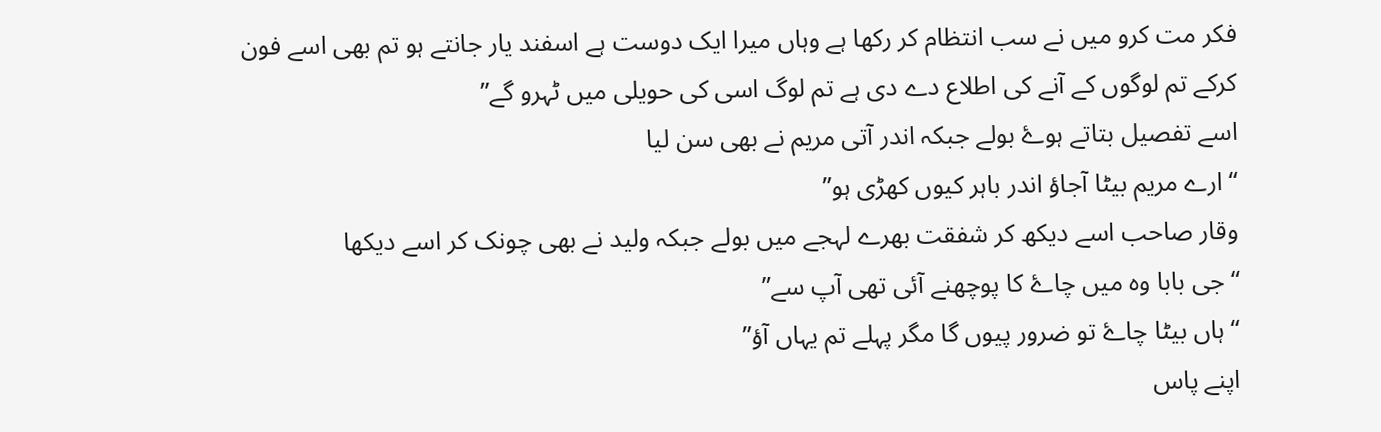فکر مت کرو میں نے سب انتظام کر رکها ہے وہاں میرا ایک دوست ہے اسفند یار جانتے ہو تم بهی اسے فون کرکے تم لوگوں کے آنے کی اطلاع دے دی ہے تم لوگ اسی کی حویلی میں ٹہرو گے”
اسے تفصیل بتاتے ہوۓ بولے جبکہ اندر آتی مریم نے بهی سن لیا
“ارے مریم بیٹا آجاؤ اندر باہر کیوں کهڑی ہو”
وقار صاحب اسے دیکھ کر شفقت بهرے لہجے میں بولے جبکہ ولید نے بهی چونک کر اسے دیکها
“جی بابا وہ میں چاۓ کا پوچهنے آئی تهی آپ سے”
“ہاں بیٹا چاۓ تو ضرور پیوں گا مگر پہلے تم یہاں آؤ”
اپنے پاس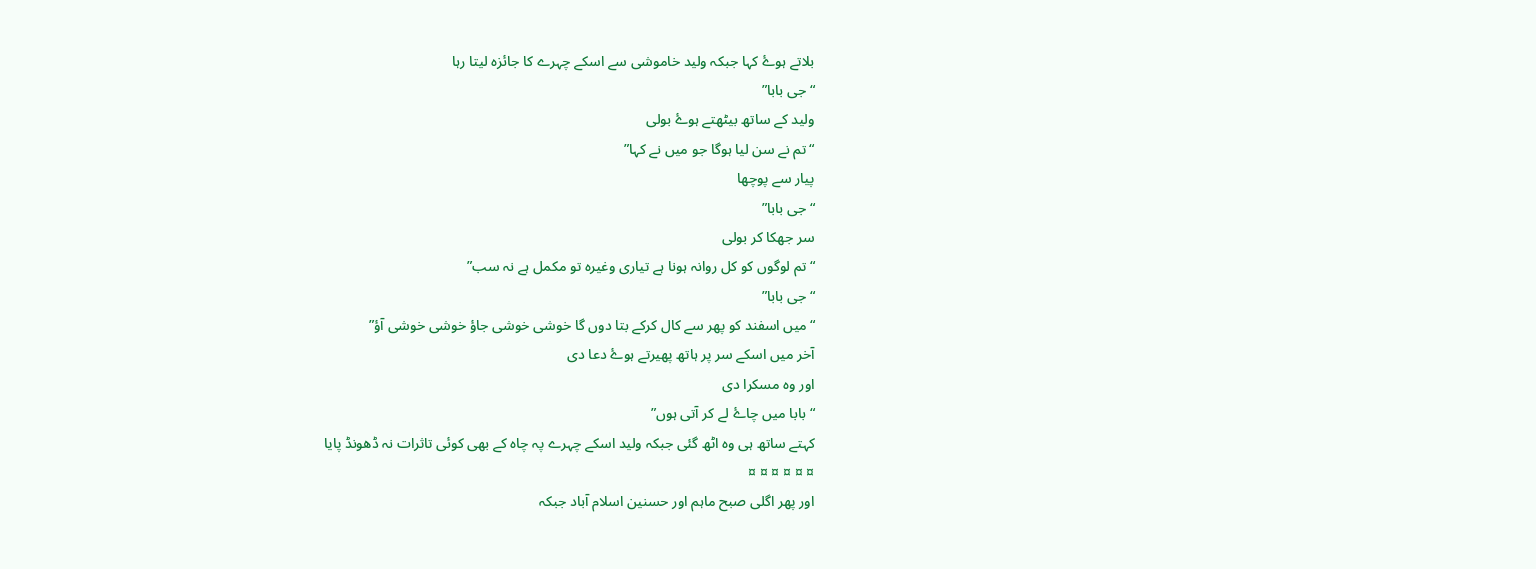بلاتے ہوۓ کہا جبکہ ولید خاموشی سے اسکے چہرے کا جائزہ لیتا رہا
“جی بابا”
ولید کے ساتھ بیٹهتے ہوۓ بولی
“تم نے سن لیا ہوگا جو میں نے کہا”
پیار سے پوچها
“جی بابا”
سر جهکا کر بولی
“تم لوگوں کو کل روانہ ہونا ہے تیاری وغیرہ تو مکمل ہے نہ سب”
“جی بابا”
“میں اسفند کو پهر سے کال کرکے بتا دوں گا خوشی خوشی جاؤ خوشی خوشی آؤ”
آخر میں اسکے سر پر ہاتھ پهیرتے ہوۓ دعا دی
اور وہ مسکرا دی
“بابا میں چاۓ لے کر آتی ہوں”
کہتے ساتھ ہی وہ اٹھ گئی جبکہ ولید اسکے چہرے پہ چاہ کے بهی کوئی تاثرات نہ ڈهونڈ پایا
¤ ¤ ¤ ¤ ¤ ¤
اور پهر اگلی صبح ماہم اور حسنین اسلام آباد جبکہ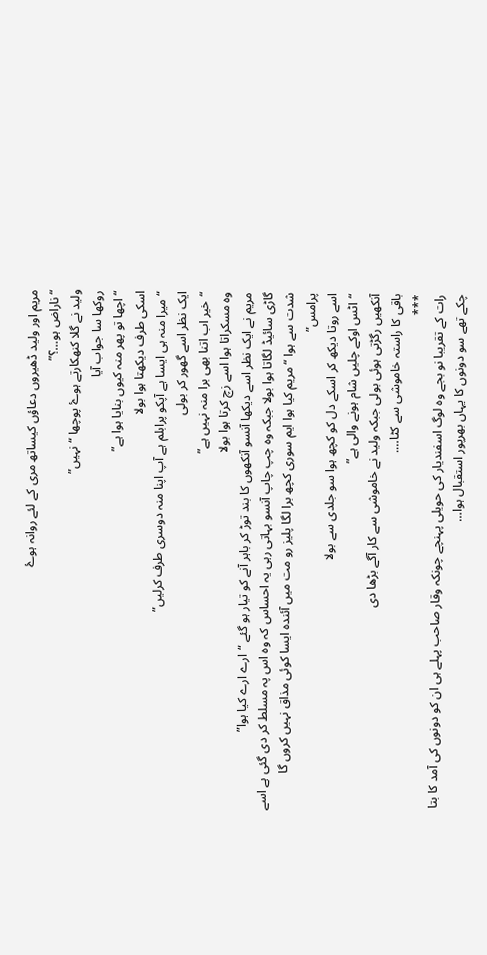مریم اور ولید ڈهیروں دعاؤں کیساتھ مری کے لئے روانہ ہوۓ
“ناراض ہو…؟”
ولید نے گلا کنهکارتے ہوۓ پوچها “نہیں”
روکها سا جواب آیا
“اچها تو پهر منہ کیوں بنایا ہوا ہے”
اسکی طرف دیکهتا ہوا بولا
“میرا منہ ہی ایسا ہے آپکو پرابلم ہے آپ اپنا منہ دوسری طرف کرلیں”
ایک نظر اسے گهور کر بولی
“خیر اب اتنا بهی برا منہ نہیں ہے”
وہ مسکراتا ہوا اسے زچ کرتا ہوا بولا
مریم نے ایک نظر اسے دیکها آنسو آنکهوں کا بند توڑ کر باہر آنے کو تیار ہو گئے “ارے ارے کیا ہوا”
گاڑی سائیڈ لگاتا ہوا بولا جبکہ وہ چپ چاپ آنسو بہاتی رہی یہ احساس کہ وہ اس پہ مسلط کر دی گئی ہے اسے شدت سے ہوا “مریم کیا ہوا ایم سوری کچھ برا لگا پلیز رو مت میں آئندہ ایسا کوئی مذاق نہیں کروں گا پرامس”
اسے روتا دیکھ کر اسکے دل کو کچھ ہوا سو جلدی سے بولا
“اٹس اوکے چلیں شام ہونے والی ہے”
آنکهیں رگڑتی ہوئی بولی جبکہ ولید نے خاموشی سے کار آگے بڑها دی
باقی کا راستہ خاموشی سے کٹا….
***
رات کے تقریبا نو بجے وہ لوگ اسفندیار کی حویلی پہنچے چونکہ وقار صاحب پہلے ہی ان کو دونوں کی آمد کا بتا چکے تهے سو دونوں کا یہاں بهرپور استقبال ہوا…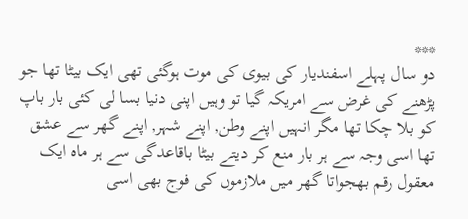***
دو سال پہلے اسفندیار کی بیوی کی موت ہوگئی تهی ایک بیٹا تها جو پڑهنے کی غرض سے امریکہ گیا تو وہیں اپنی دنیا بسا لی کئی بار باپ کو بلا چکا تها مگر انہیں اپنے وطن, اپنے شہر, اپنے گهر سے عشق تها اسی وجہ سے ہر بار منع کر دیتے بیٹا باقاعدگی سے ہر ماہ ایک معقول رقم بهجواتا گهر میں ملازموں کی فوج بهی اسی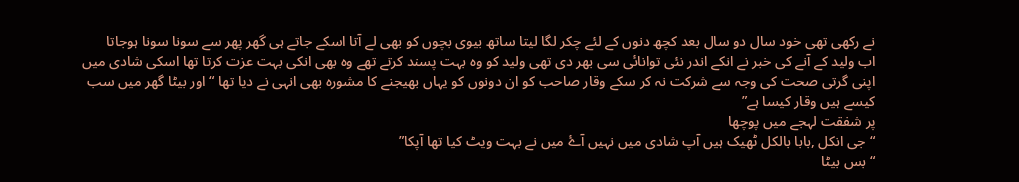نے رکهی تهی خود سال دو سال بعد کچھ دنوں کے لئے چکر لگا لیتا ساتھ بیوی بچوں کو بهی لے آتا اسکے جاتے ہی گهر پهر سے سونا سونا ہوجاتا
اب ولید کے آنے کی خبر نے انکے اندر نئی توانائی سی بهر دی تهی ولید کو وہ بہت پسند کرتے تهے وہ بهی انکی بہت عزت کرتا تها اسکی شادی میں اپنی گرتی صحت کی وجہ سے شرکت نہ کر سکے وقار صاحب کو ان دونوں کو یہاں بهیجنے کا مشورہ بهی انہی نے دیا تها “اور بیٹا گهر میں سب کیسے ہیں وقار کیسا ہے”
پر شفقت لہجے میں پوچها
“جی انکل ,بابا بالکل ٹهیک ہیں آپ شادی میں نہیں آۓ میں نے بہت ویٹ کیا تها آپکا”
“بس بیٹا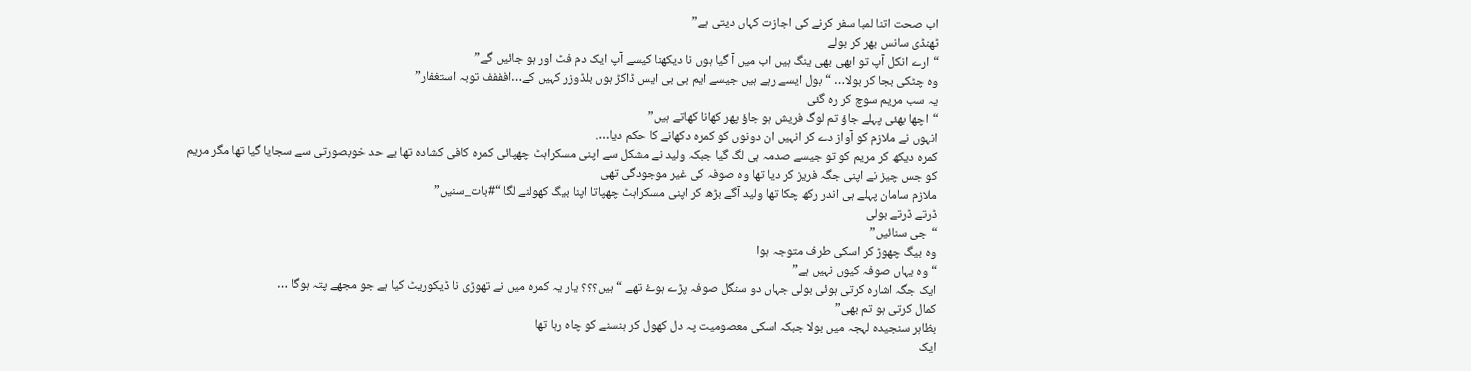اب صحت اتنا لمبا سفر کرنے کی اجازت کہاں دیتی ہے”
ٹهنڈی سانس بهر کر بولے
“ارے انکل آپ تو ابهی بهی ینگ ہیں اب میں آ گیا ہوں نا دیکهنا کیسے آپ ایک دم فٹ اور ہو جائیں گے”
وہ چٹکی بجا کر بولا… “بول ایسے رہے ہیں جیسے ایم بی بی ایس ڈاکڑ ہوں بلڈوزر کہیں کے…افففف توبہ استغفار”
یہ سب مریم سوچ کر رہ گئی
“اچها بهئی پہلے جاؤ تم لوگ فریش ہو جاؤ پهر کهانا کهاتے ہیں”
انہوں نے ملازم کو آواز دے کر انہیں ان دونوں کو کمرہ دکهانے کا حکم دیا….
کمرہ دیکھ کر مریم کو تو جیسے صدمہ ہی لگ گیا جبکہ ولید نے مشکل سے اپنی مسکراہٹ چهپائی کمرہ کافی کشادہ تها بے حد خوبصورتی سے سجایا گیا تها مگر مریم کو جس چیز نے اپنی جگہ فریز کر دیا تها وہ صوفہ کی غیر موجودگی تهی
ملازم سامان پہلے ہی اندر رکھ چکا تها ولید آگے بڑھ کر اپنی مسکراہٹ چهپاتا اپنا بیگ کهولنے لگا “#بات_سنیں”
ڈرتے ڈرتے بولی
“جی سنائیں”
وہ بیگ چهوڑ کر اسکی طرف متوجہ ہوا
“وہ یہاں صوفہ کیوں نہیں ہے”
ایک جگہ اشارہ کرتی ہوئی بولی جہاں دو سنگل صوفہ پڑے ہوۓ تهے “ہیں؟؟؟ یار یہ کمرہ میں نے تهوڑی نا ڈیکوریٹ کیا ہے جو مجهے پتہ ہوگا …
کمال کرتی ہو تم بهی”
بظاہر سنجیدہ لہجہ میں بولا جبکہ اسکی معصومیت پہ دل کهول کر ہنسنے کو چاہ رہا تها
ایک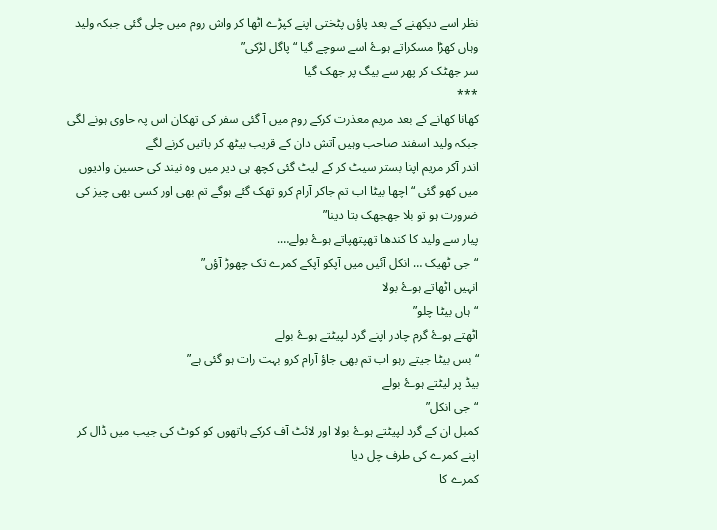نظر اسے دیکهنے کے بعد پاؤں پٹختی اپنے کپڑے اٹها کر واش روم میں چلی گئی جبکہ ولید وہاں کهڑا مسکراتے ہوۓ اسے سوچے گیا “پاگل لڑکی”
سر جهٹک کر پهر سے بیگ پر جهک گیا
***
کهانا کهانے کے بعد مریم معذرت کرکے روم میں آ گئی سفر کی تهکان اس پہ حاوی ہونے لگی جبکہ ولید اسفند صاحب وہیں آتش دان کے قریب بیٹھ کر باتیں کرنے لگے
اندر آکر مریم اپنا بستر سیٹ کر کے لیٹ گئی کچھ ہی دیر میں وہ نیند کی حسین وادیوں میں کهو گئی “اچها بیٹا اب تم جاکر آرام کرو تهک گئے ہوگے تم بهی اور کسی بهی چیز کی ضرورت ہو تو بلا جهجهک بتا دینا”
پیار سے ولید کا کندها تهپتهپاتے ہوۓ بولے….
“جی ٹھیک … انکل آئیں میں آپکو آپکے کمرے تک چهوڑ آؤں”
انہیں اٹهاتے ہوۓ بولا
“ہاں بیٹا چلو”
اٹهتے ہوۓ گرم چادر اپنے گرد لپیٹتے ہوۓ بولے
“بس بیٹا جیتے رہو اب تم بهی جاؤ آرام کرو بہت رات ہو گئی ہے”
بیڈ پر لیٹتے ہوۓ بولے
“جی انکل”
کمبل ان کے گرد لپیٹتے ہوۓ بولا اور لائٹ آف کرکے ہاتهوں کو کوٹ کی جیب میں ڈال کر اپنے کمرے کی طرف چل دیا
کمرے کا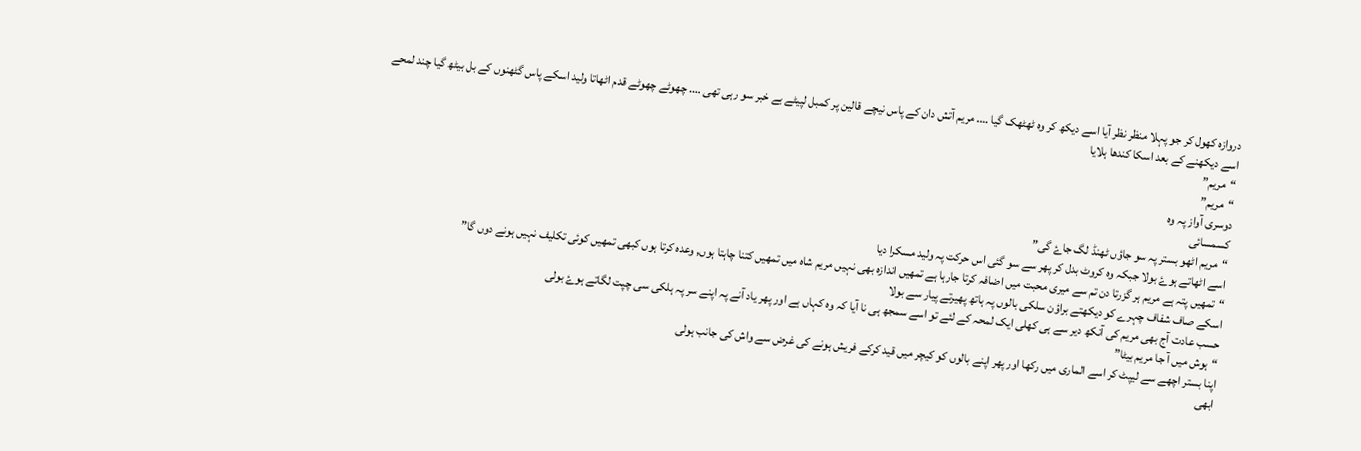دروازہ کهول کر جو پہلا منظر نظر آیا اسے دیکھ کر وہ ٹهٹهک گیا …. مریم آتش دان کے پاس نیچے قالین پر کمبل لپیٹے بے خبر سو رہی تهی …. چهوٹے چهوٹے قدم اٹهاتا ولید اسکے پاس گٹهنوں کے بل بیٹھ گیا چند لمحے اسے دیکهنے کے بعد اسکا کندها ہلایا
“مریم”
“مریم”
دوسری آواز پہ وہ
کسمسائی
“مریم اٹهو بستر پہ سو جاؤں ٹهنڈ لگ جاۓ گی”
اسے اٹهاتے ہوۓ بولا جبکہ وہ کروٹ بدل کر پهر سے سو گئی اس حرکت پہ ولید مسکرا دیا
“تمهیں پتہ ہے مریم ہر گزرتا دن تم سے میری محبت میں اضافہ کرتا جارہا ہے تمهیں اندازہ بهی نہیں مریم شاہ میں تمهیں کتنا چاہتا ہوں, وعدہ کرتا ہوں کبهی تمهیں کوئی تکلیف نہیں ہونے دوں گا”
اسکے صاف شفاف چہرے کو دیکهتے براؤن سلکی بالوں پہ ہاتھ پهیرتے پیار سے بولا
حسب عادت آج بهی مریم کی آنکھ دیر سے ہی کهلی ایک لمحہ کے لئے تو اسے سمجھ ہی نا آیا کہ وہ کہاں ہے اور پهر یاد آنے پہ اپنے سر پہ ہلکی سی چپت لگاتے ہوۓ بولی
“ہوش میں آ جا مریم بیٹا”
اپنا بستر اچهے سے لیپٹ کر اسے الماری میں رکها اور پهر اپنے بالوں کو کیچر میں قید کرکے فریش ہونے کی غرض سے واش کی جانب ہولی
ابهی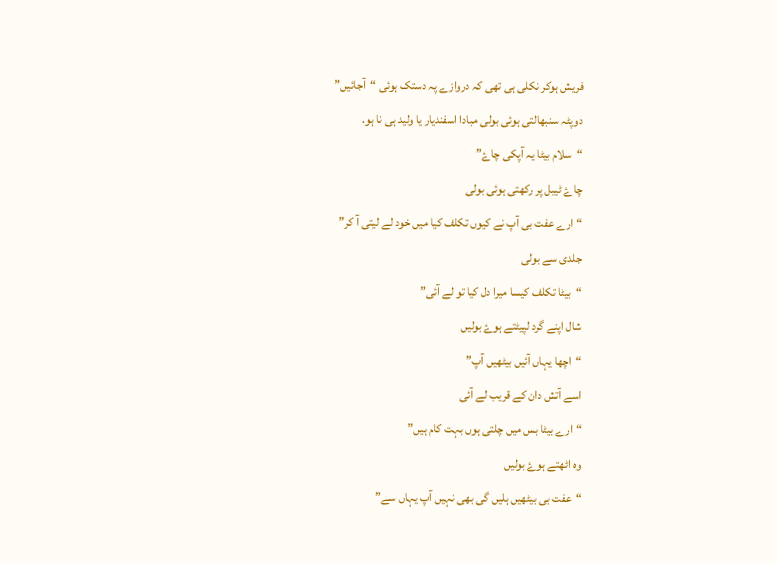فریش ہوکر نکلی ہی تهی کہ دروازے پہ دستک ہوئی “آجائیں”
دوپٹہ سنبهالتی ہوئی بولی مبادا اسفندیار یا ولید ہی نا ہو.
“سلام بیٹا یہ آپکی چاۓ”
چاۓ ٹیبل پر رکهتی ہوئی بولی
“ارے عفت بی آپ نے کیوں تکلف کیا میں خود لے لیتی آ کر”
جلدی سے بولی
“بیٹا تکلف کیسا میرا دل کیا تو لے آئی”
شال اپنے گرد لپیٹتے ہوۓ بولیں
“اچها یہاں آئیں بیٹهیں آپ”
اسے آتش دان کے قریب لے آئی
“ارے بیٹا بس میں چلتی ہوں بہت کام ہیں”
وہ اٹهتے ہوۓ بولیں
“عفت بی بیٹهیں ہلیں گی بهی نہیں آپ یہاں سے”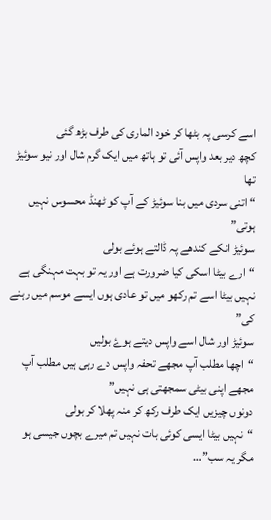اسے کرسی پہ بٹها کر خود الماری کی طرف بڑھ گئی
کچھ دیر بعد واپس آئی تو ہاتھ میں ایک گرم شال اور نیو سوئیڑ تها
“اتنی سردی میں بنا سوئیڑ کے آپ کو ٹهنڈ محسوس نہیں ہوتی”
سوئیڑ انکے کندهے پہ ڈالتے ہوئے بولی
“ارے بیٹا اسکی کیا ضرورت ہے اور یہ تو بہت مہنگی ہے نہیں بیٹا اسے تم رکهو میں تو عادی ہوں ایسے موسم میں رہنے کی”
سوئیڑ اور شال اسے واپس دیتے ہوۓ بولیں
“اچها مطلب آپ مجهے تحفہ واپس دے رہی ہیں مطلب آپ مجهے اپنی بیٹی سمجهتی ہی نہیں”
دونوں چیزیں ایک طرف رکھ کر منہ پهلا کر بولی
“نہیں بیٹا ایسی کوئی بات نہیں تم میرے بچوں جیسی ہو مگر یہ سب”…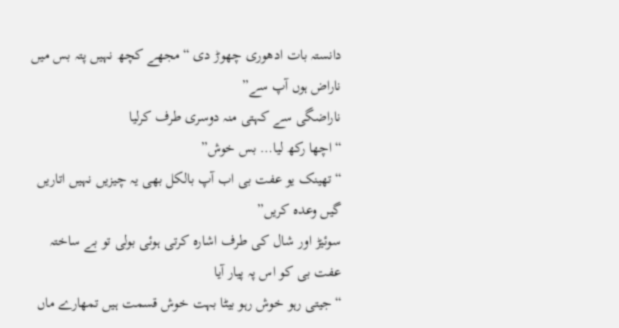دانستہ بات ادهوری چهوڑ دی “مجهے کچھ نہیں پتہ بس میں ناراض ہوں آپ سے”
ناراضگی سے کہتی منہ دوسری طرف کرلیا
“اچها رکھ لیا… بس خوش”
“تهینک یو عفت بی اب آپ بالکل بهی یہ چیزیں نہیں اتاریں گیں وعدہ کریں”
سوئیڑ اور شال کی طرف اشارہ کرتی ہوئی بولی تو بے ساختہ عفت بی کو اس پہ پیار آیا
“جیتی رہو خوش رہو بیٹا بہت خوش قسمت ہیں تمهارے ماں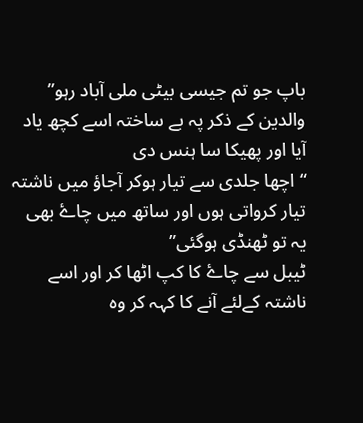باپ جو تم جیسی بیٹی ملی آباد رہو”
والدین کے ذکر پہ بے ساختہ اسے کچھ یاد آیا اور پهیکا سا ہنس دی
“اچها جلدی سے تیار ہوکر آجاؤ میں ناشتہ تیار کرواتی ہوں اور ساتھ میں چاۓ بهی یہ تو ٹهنڈی ہوگئی”
ٹیبل سے چاۓ کا کپ اٹها کر اور اسے ناشتہ کےلئے آنے کا کہہ کر وہ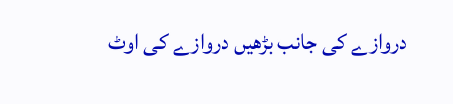دروازے کی جانب بڑهیں دروازے کی اوٹ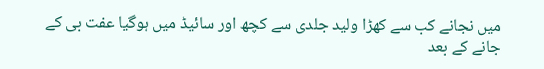میں نجانے کب سے کهڑا ولید جلدی سے کچھ اور سائیڈ میں ہوگیا عفت بی کے جانے کے بعد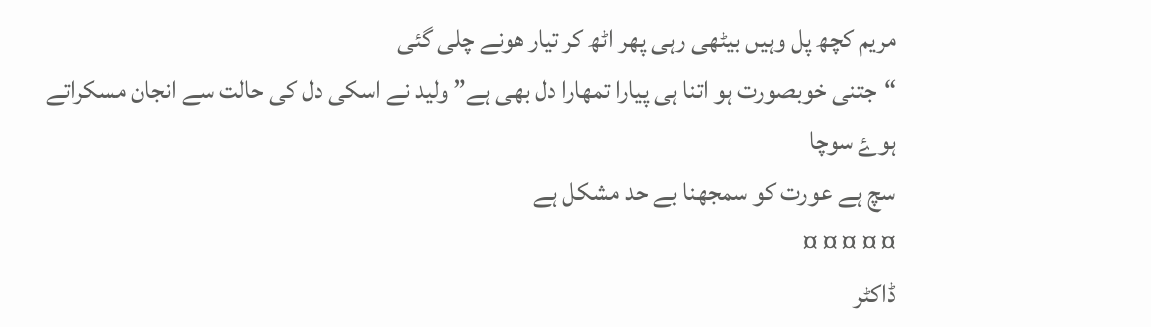مریم کچھ پل وہیں بیٹهی رہی پهر اٹھ کر تیار هونے چلی گئی
“جتنی خوبصورت ہو اتنا ہی پیارا تمهارا دل بهی ہے” ولید نے اسکی دل کی حالت سے انجان مسکراتے ہوۓ سوچا
سچ ہے عورت کو سمجهنا بے حد مشکل ہے
¤ ¤ ¤ ¤ ¤
ڈاکٹر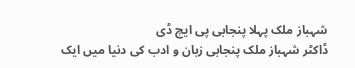شہباز ملک پہلا پنجابی پی ایچ ڈی
ڈاکٹر شہباز ملک پنجابی زبان و ادب کی دنیا میں ایک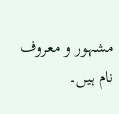مشہور و معروف نام ہیں۔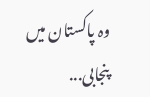وہ پاکستان میں پنجابی...